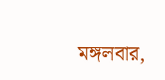মঙ্গলবার,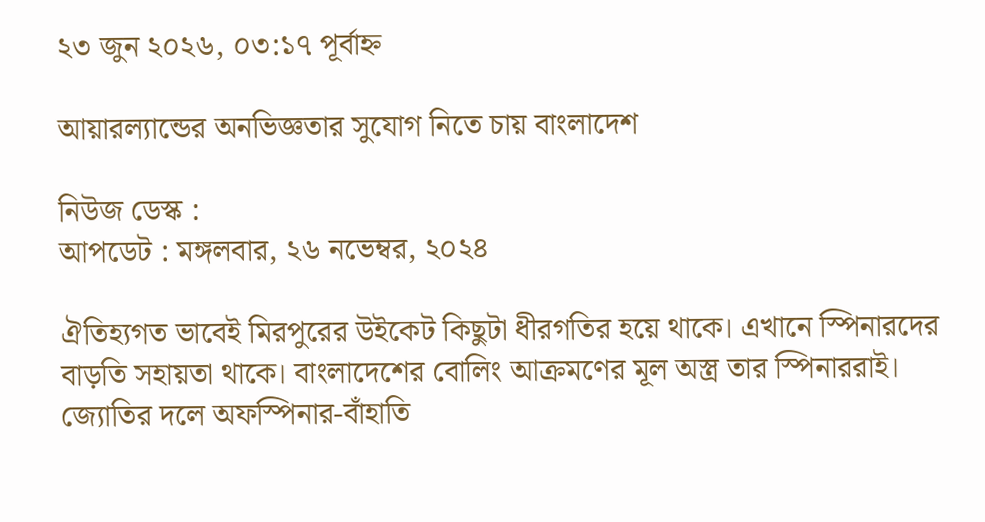২৩ জুন ২০২৬, ০৩:১৭ পূর্বাহ্ন

আয়ারল্যান্ডের অনভিজ্ঞতার সুযোগ নিতে চায় বাংলাদেশ

নিউজ ডেস্ক :
আপডেট : মঙ্গলবার, ২৬ নভেম্বর, ২০২৪

ঐতিহ্যগত ভাবেই মিরপুরের উইকেট কিছুটা ধীরগতির হয়ে থাকে। এখানে স্পিনারদের বাড়তি সহায়তা থাকে। বাংলাদেশের বোলিং আক্রমণের মূল অস্ত্র তার স্পিনাররাই। জ্যোতির দলে অফস্পিনার-বাঁহাতি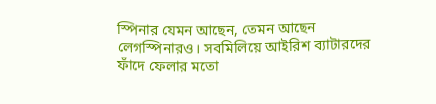স্পিনার যেমন আছেন, তেমন আছেন লেগস্পিনারও। সবমিলিয়ে আইরিশ ব্যাটারদের ফাঁদে ফেলার মতো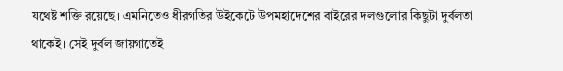যথেষ্ট শক্তি রয়েছে। এমনিতেও ধীরগতির উইকেটে উপমহাদেশের বাইরের দলগুলোর কিছুটা দুর্বলতা থাকেই। সেই দুর্বল জায়গাতেই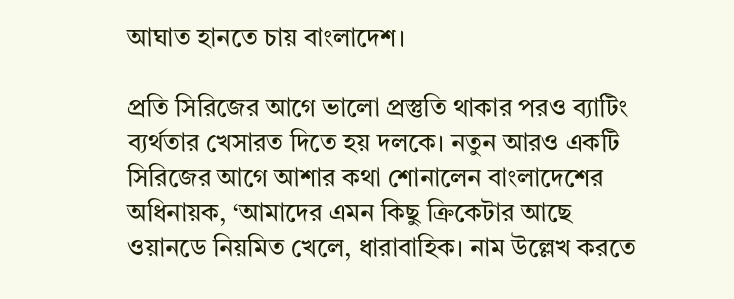আঘাত হানতে চায় বাংলাদেশ।

প্রতি সিরিজের আগে ভালো প্রস্তুতি থাকার পরও ব্যাটিং ব্যর্থতার খেসারত দিতে হয় দলকে। নতুন আরও একটি সিরিজের আগে আশার কথা শোনালেন বাংলাদেশের অধিনায়ক, ‘আমাদের এমন কিছু ক্রিকেটার আছে ওয়ানডে নিয়মিত খেলে, ধারাবাহিক। নাম উল্লেখ করতে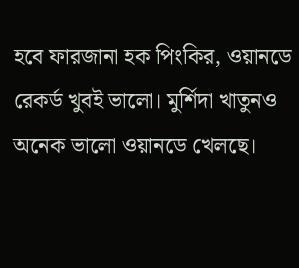হবে ফারজানা হক পিংকির, ওয়ানডে রেকর্ড খুবই ভালো। মুর্শিদা খাতুনও অনেক ভালো ওয়ানডে খেলছে।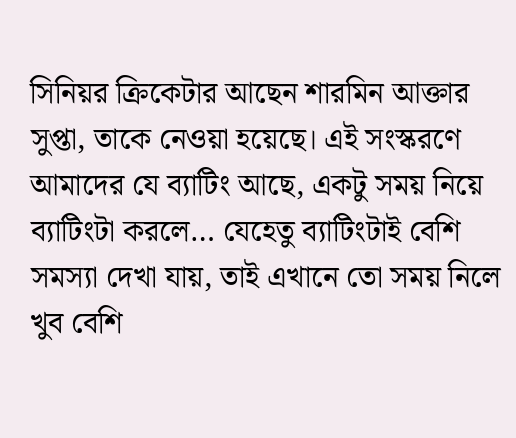সিনিয়র ক্রিকেটার আছেন শারমিন আক্তার সুপ্তা, তাকে নেওয়া হয়েছে। এই সংস্করণে আমাদের যে ব্যাটিং আছে, একটু সময় নিয়ে ব্যাটিংটা করলে… যেহেতু ব্যাটিংটাই বেশি সমস্যা দেখা যায়, তাই এখানে তো সময় নিলে খুব বেশি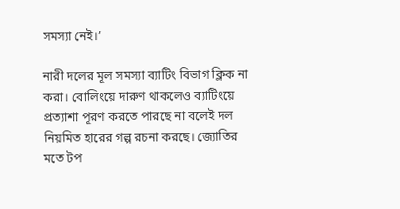সমস্যা নেই।’

নারী দলের মূল সমস্যা ব্যাটিং বিভাগ ক্লিক না করা। বোলিংয়ে দারুণ থাকলেও ব্যাটিংয়ে প্রত্যাশা পূরণ করতে পারছে না বলেই দল নিয়মিত হারের গল্প রচনা করছে। জ্যোতির মতে টপ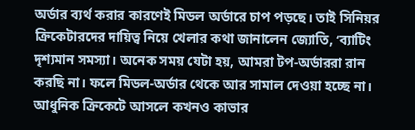অর্ডার ব্যর্থ করার কারণেই মিডল অর্ডারে চাপ পড়ছে। তাই সিনিয়র ক্রিকেটারদের দায়িত্ব নিয়ে খেলার কথা জানালেন জ্যোতি, ‘ব্যাটিং দৃশ্যমান সমস্যা। অনেক সময় যেটা হয়, আমরা টপ-অর্ডাররা রান করছি না। ফলে মিডল-অর্ডার থেকে আর সামাল দেওয়া হচ্ছে না। আধুনিক ক্রিকেটে আসলে কখনও কাভার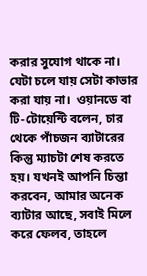করার সুযোগ থাকে না। যেটা চলে যায় সেটা কাভার করা যায় না।  ওয়ানডে বা টি-টোয়েন্টি বলেন, চার থেকে পাঁচজন ব্যাটারের কিন্তু ম্যাচটা শেষ করতে হয়। যখনই আপনি চিন্তা করবেন, আমার অনেক ব্যাটার আছে, সবাই মিলে করে ফেলব, তাহলে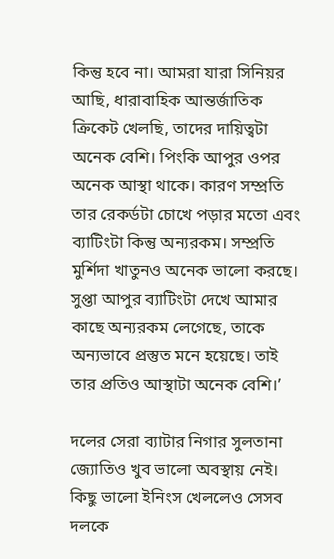কিন্তু হবে না। আমরা যারা সিনিয়র আছি, ধারাবাহিক আন্তর্জাতিক ক্রিকেট খেলছি, তাদের দায়িত্বটা অনেক বেশি। পিংকি আপুর ওপর অনেক আস্থা থাকে। কারণ সম্প্রতি তার রেকর্ডটা চোখে পড়ার মতো এবং ব্যাটিংটা কিন্তু অন্যরকম। সম্প্রতি মুর্শিদা খাতুনও অনেক ভালো করছে। সুপ্তা আপুর ব্যাটিংটা দেখে আমার কাছে অন্যরকম লেগেছে, তাকে অন্যভাবে প্রস্তুত মনে হয়েছে। তাই তার প্রতিও আস্থাটা অনেক বেশি।’

দলের সেরা ব্যাটার নিগার সুলতানা জ্যোতিও খুব ভালো অবস্থায় নেই। কিছু ভালো ইনিংস খেললেও সেসব দলকে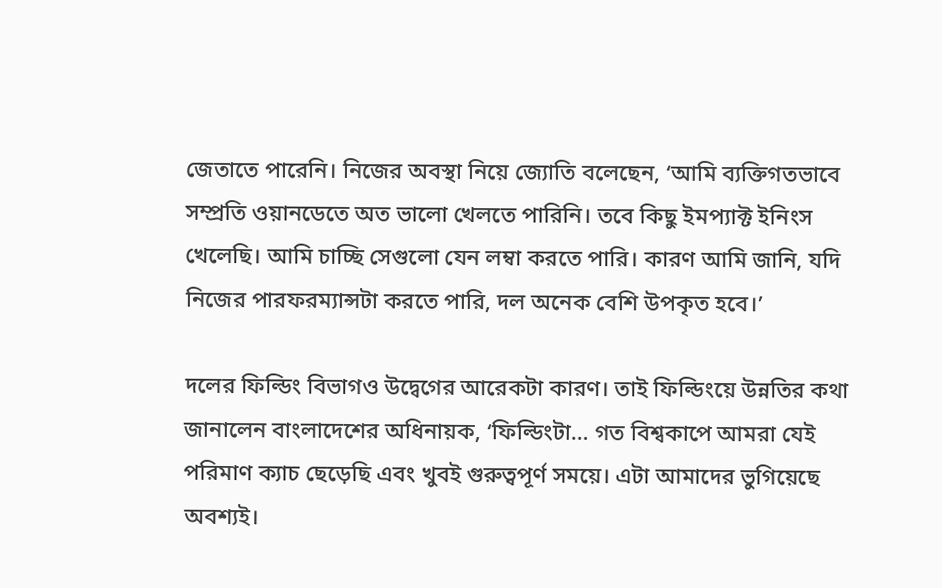জেতাতে পারেনি। নিজের অবস্থা নিয়ে জ্যোতি বলেছেন, ‘আমি ব্যক্তিগতভাবে সম্প্রতি ওয়ানডেতে অত ভালো খেলতে পারিনি। তবে কিছু ইমপ্যাক্ট ইনিংস খেলেছি। আমি চাচ্ছি সেগুলো যেন লম্বা করতে পারি। কারণ আমি জানি, যদি নিজের পারফরম্যান্সটা করতে পারি, দল অনেক বেশি উপকৃত হবে।’

দলের ফিল্ডিং বিভাগও উদ্বেগের আরেকটা কারণ। তাই ফিল্ডিংয়ে উন্নতির কথা জানালেন বাংলাদেশের অধিনায়ক, ‘ফিল্ডিংটা… গত বিশ্বকাপে আমরা যেই পরিমাণ ক্যাচ ছেড়েছি এবং খুবই গুরুত্বপূর্ণ সময়ে। এটা আমাদের ভুগিয়েছে অবশ্যই।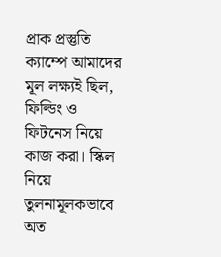প্রাক প্রস্তুতি ক্যাম্পে আমাদের মূল লক্ষ্যই ছিল, ফিল্ডিং ও ফিটনেস নিয়ে কাজ করা। স্কিল নিয়ে তুলনামূলকভাবে অত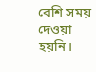বেশি সময় দেওয়া হয়নি।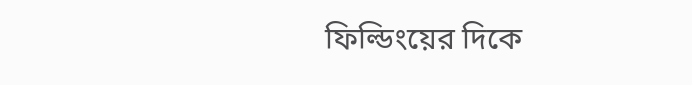ফিল্ডিংয়ের দিকে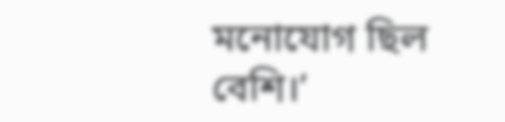মনোযোগ ছিল বেশি।’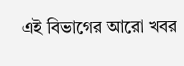এই বিভাগের আরো খবর